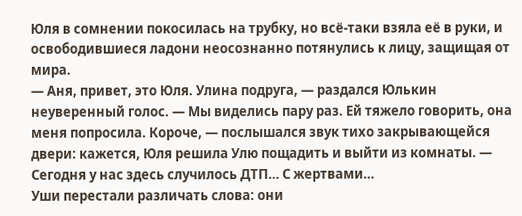Юля в сомнении покосилась на трубку, но всё-таки взяла её в руки, и освободившиеся ладони неосознанно потянулись к лицу, защищая от мира.
— Аня, привет, это Юля. Улина подруга, — раздался Юлькин неуверенный голос. — Мы виделись пару раз. Ей тяжело говорить, она меня попросила. Короче, — послышался звук тихо закрывающейся двери: кажется, Юля решила Улю пощадить и выйти из комнаты. — Сегодня у нас здесь случилось ДТП… С жертвами…
Уши перестали различать слова: они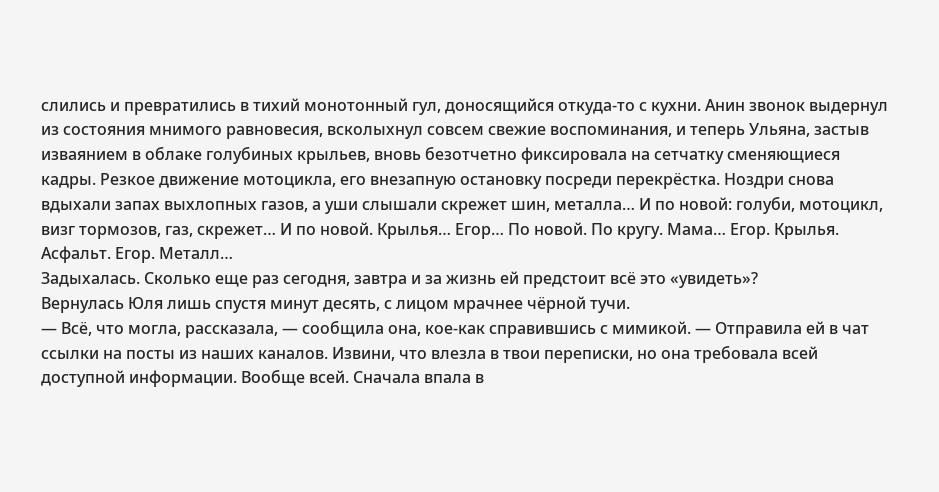слились и превратились в тихий монотонный гул, доносящийся откуда-то с кухни. Анин звонок выдернул из состояния мнимого равновесия, всколыхнул совсем свежие воспоминания, и теперь Ульяна, застыв изваянием в облаке голубиных крыльев, вновь безотчетно фиксировала на сетчатку сменяющиеся кадры. Резкое движение мотоцикла, его внезапную остановку посреди перекрёстка. Ноздри снова вдыхали запах выхлопных газов, а уши слышали скрежет шин, металла… И по новой: голуби, мотоцикл, визг тормозов, газ, скрежет… И по новой. Крылья… Егор… По новой. По кругу. Мама… Егор. Крылья. Асфальт. Егор. Металл…
Задыхалась. Сколько еще раз сегодня, завтра и за жизнь ей предстоит всё это «увидеть»?
Вернулась Юля лишь спустя минут десять, с лицом мрачнее чёрной тучи.
— Всё, что могла, рассказала, — сообщила она, кое-как справившись с мимикой. — Отправила ей в чат ссылки на посты из наших каналов. Извини, что влезла в твои переписки, но она требовала всей доступной информации. Вообще всей. Сначала впала в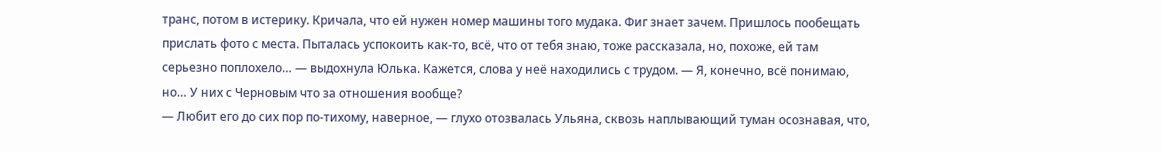транс, потом в истерику. Кричала, что ей нужен номер машины того мудака. Фиг знает зачем. Пришлось пообещать прислать фото с места. Пыталась успокоить как-то, всё, что от тебя знаю, тоже рассказала, но, похоже, ей там серьезно поплохело… — выдохнула Юлька. Кажется, слова у неё находились с трудом. — Я, конечно, всё понимаю, но… У них с Черновым что за отношения вообще?
— Любит его до сих пор по-тихому, наверное, — глухо отозвалась Ульяна, сквозь наплывающий туман осознавая, что,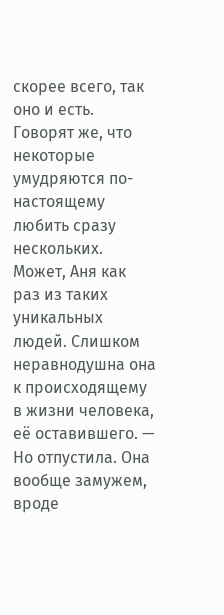скорее всего, так оно и есть. Говорят же, что некоторые умудряются по-настоящему любить сразу нескольких. Может, Аня как раз из таких уникальных людей. Слишком неравнодушна она к происходящему в жизни человека, её оставившего. — Но отпустила. Она вообще замужем, вроде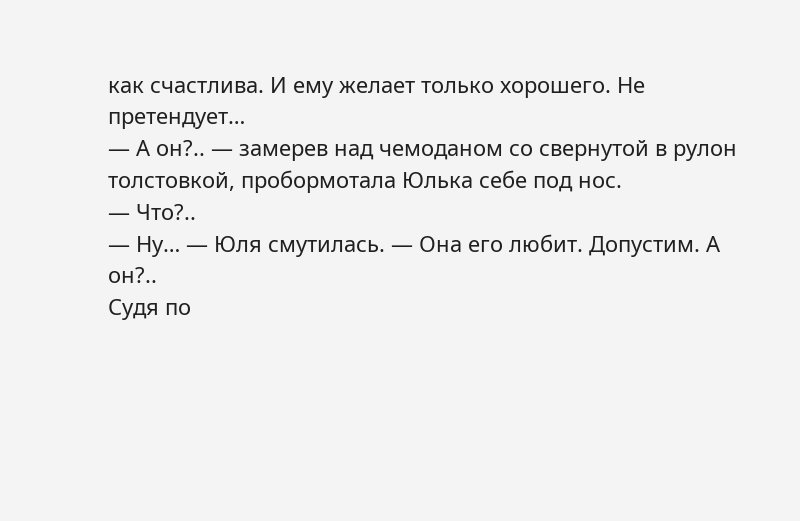как счастлива. И ему желает только хорошего. Не претендует…
— А он?.. — замерев над чемоданом со свернутой в рулон толстовкой, пробормотала Юлька себе под нос.
— Что?..
— Ну… — Юля смутилась. — Она его любит. Допустим. А он?..
Судя по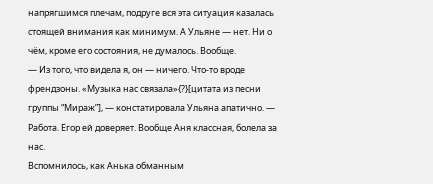напрягшимся плечам, подруге вся эта ситуация казалась стоящей внимания как минимум. А Ульяне — нет. Ни о чём, кроме его состояния, не думалось. Вообще.
— Из того, что видела я, он — ничего. Что-то вроде френдзоны. «Музыка нас связала»{?}[цитата из песни группы “Мираж”], — констатировала Ульяна апатично. — Работа. Егор ей доверяет. Вообще Аня классная, болела за нас.
Вспомнилось, как Анька обманным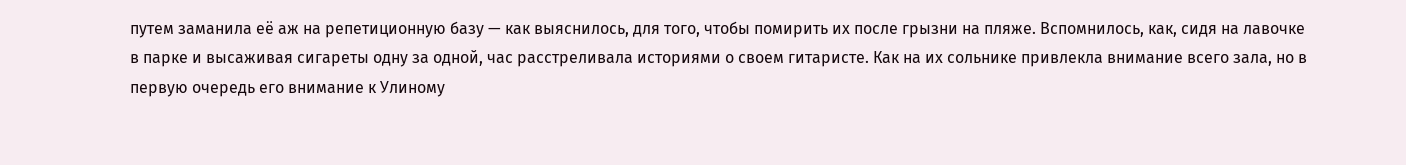путем заманила её аж на репетиционную базу — как выяснилось, для того, чтобы помирить их после грызни на пляже. Вспомнилось, как, сидя на лавочке в парке и высаживая сигареты одну за одной, час расстреливала историями о своем гитаристе. Как на их сольнике привлекла внимание всего зала, но в первую очередь его внимание к Улиному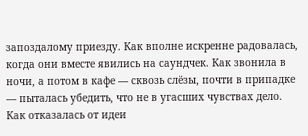запоздалому приезду. Как вполне искренне радовалась, когда они вместе явились на саундчек. Как звонила в ночи, а потом в кафе — сквозь слёзы, почти в припадке — пыталась убедить, что не в угасших чувствах дело. Как отказалась от идеи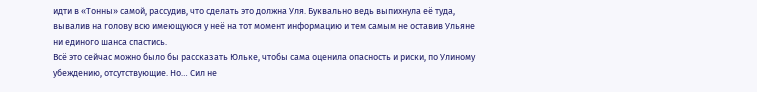идти в «Тонны» самой, рассудив, что сделать это должна Уля. Буквально ведь выпихнула её туда, вывалив на голову всю имеющуюся у неё на тот момент информацию и тем самым не оставив Ульяне ни единого шанса спастись.
Всё это сейчас можно было бы рассказать Юльке, чтобы сама оценила опасность и риски, по Улиному убеждению, отсутствующие. Но… Сил не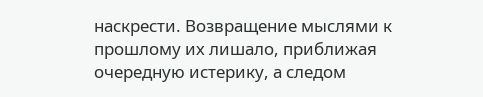наскрести. Возвращение мыслями к прошлому их лишало, приближая очередную истерику, а следом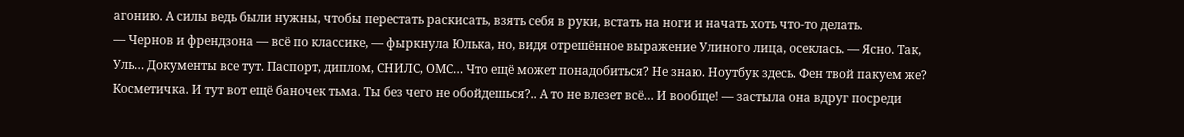агонию. А силы ведь были нужны, чтобы перестать раскисать, взять себя в руки, встать на ноги и начать хоть что-то делать.
— Чернов и френдзона — всё по классике, — фыркнула Юлька, но, видя отрешённое выражение Улиного лица, осеклась. — Ясно. Так, Уль… Документы все тут. Паспорт, диплом, СНИЛС, ОМС… Что ещё может понадобиться? Не знаю. Ноутбук здесь. Фен твой пакуем же? Косметичка. И тут вот ещё баночек тьма. Ты без чего не обойдешься?.. А то не влезет всё… И вообще! — застыла она вдруг посреди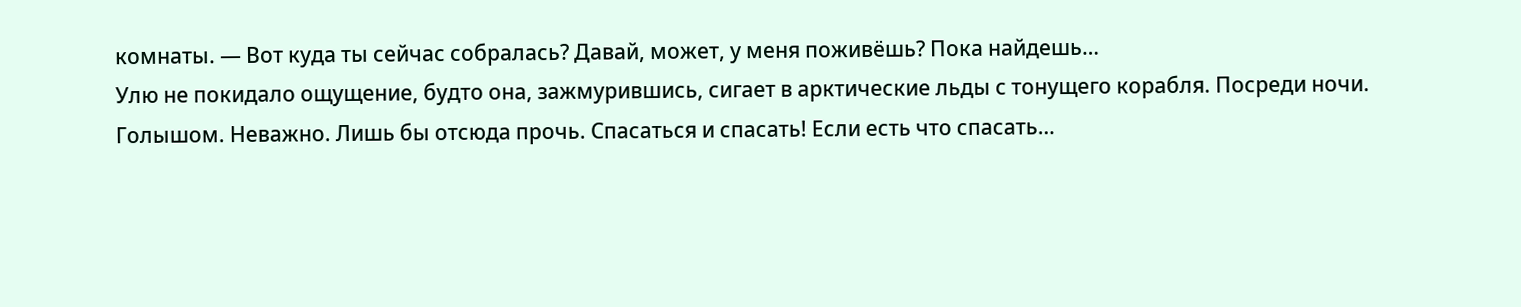комнаты. — Вот куда ты сейчас собралась? Давай, может, у меня поживёшь? Пока найдешь…
Улю не покидало ощущение, будто она, зажмурившись, сигает в арктические льды с тонущего корабля. Посреди ночи. Голышом. Неважно. Лишь бы отсюда прочь. Спасаться и спасать! Если есть что спасать…